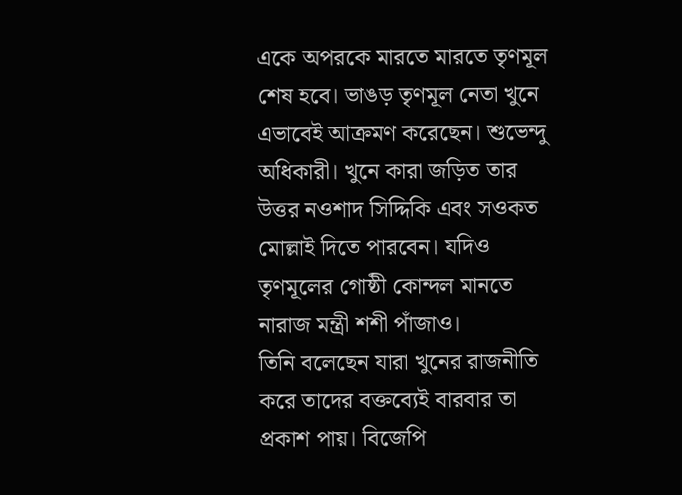একে অপরকে মারতে মারতে তৃণমূল শেষ হবে। ভাঙড় তৃণমূল নেতা খুনে এভাবেই আক্রমণ করেছেন। শুভেন্দু অধিকারী। খুনে কারা জড়িত তার উত্তর নওশাদ সিদ্দিকি এবং সওকত মোল্লাই দিতে পারবেন। যদিও তৃণমূলের গোষ্ঠী কোন্দল মানতে নারাজ মন্ত্রী শশী পাঁজাও।
তিনি বলেছেন যারা খুনের রাজনীতি করে তাদের বক্তব্যেই বারবার তা প্রকাশ পায়। বিজেপি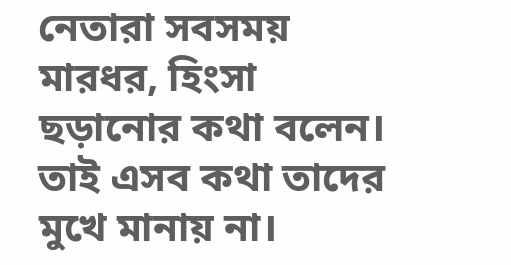নেতারা সবসময় মারধর, হিংসা ছড়ানোর কথা বলেন। তাই এসব কথা তাদের মুখে মানায় না।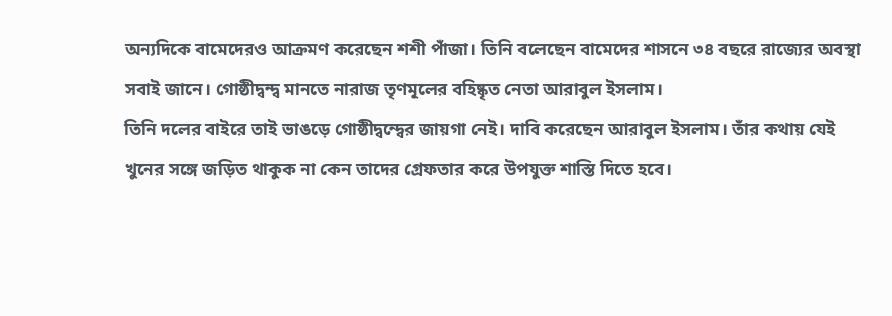অন্যদিকে বামেদেরও আক্রমণ করেছেন শশী পাঁজা। তিনি বলেছেন বামেদের শাসনে ৩৪ বছরে রাজ্যের অবস্থা সবাই জানে। গোষ্ঠীদ্বন্দ্ব মানতে নারাজ তৃণমূলের বহিষ্কৃত নেতা আরাবুল ইসলাম।
তিনি দলের বাইরে তাই ভাঙড়ে গোষ্ঠীদ্বন্দ্বের জায়গা নেই। দাবি করেছেন আরাবুল ইসলাম। তাঁর কথায় যেই খুনের সঙ্গে জড়িত থাকুক না কেন তাদের গ্রেফতার করে উপযুক্ত শাস্তি দিতে হবে।